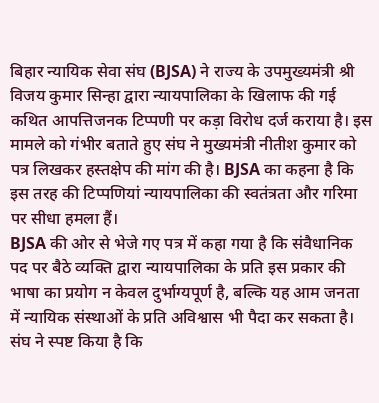बिहार न्यायिक सेवा संघ (BJSA) ने राज्य के उपमुख्यमंत्री श्री विजय कुमार सिन्हा द्वारा न्यायपालिका के खिलाफ की गई कथित आपत्तिजनक टिप्पणी पर कड़ा विरोध दर्ज कराया है। इस मामले को गंभीर बताते हुए संघ ने मुख्यमंत्री नीतीश कुमार को पत्र लिखकर हस्तक्षेप की मांग की है। BJSA का कहना है कि इस तरह की टिप्पणियां न्यायपालिका की स्वतंत्रता और गरिमा पर सीधा हमला हैं।
BJSA की ओर से भेजे गए पत्र में कहा गया है कि संवैधानिक पद पर बैठे व्यक्ति द्वारा न्यायपालिका के प्रति इस प्रकार की भाषा का प्रयोग न केवल दुर्भाग्यपूर्ण है, बल्कि यह आम जनता में न्यायिक संस्थाओं के प्रति अविश्वास भी पैदा कर सकता है। संघ ने स्पष्ट किया है कि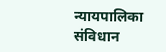न्यायपालिका संविधान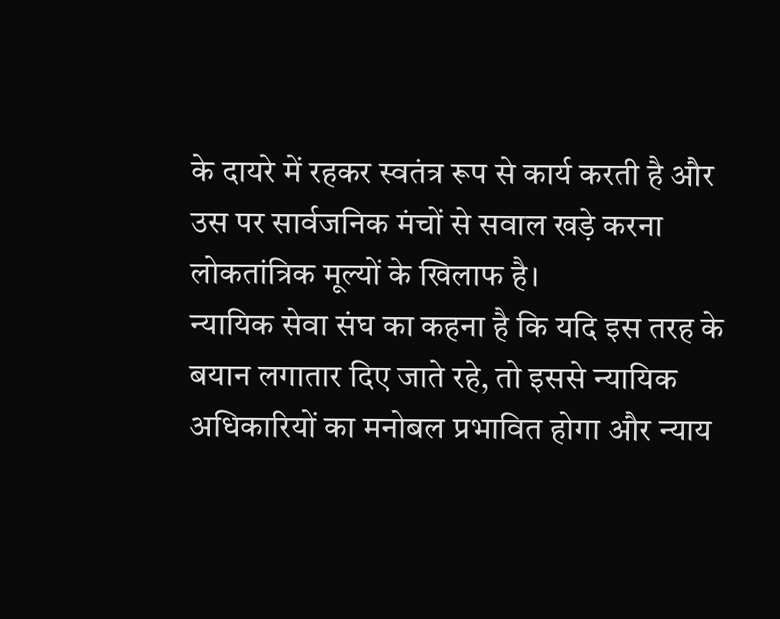के दायरे में रहकर स्वतंत्र रूप से कार्य करती है और उस पर सार्वजनिक मंचों से सवाल खड़े करना लोकतांत्रिक मूल्यों के खिलाफ है।
न्यायिक सेवा संघ का कहना है कि यदि इस तरह के बयान लगातार दिए जाते रहे, तो इससे न्यायिक अधिकारियों का मनोबल प्रभावित होगा और न्याय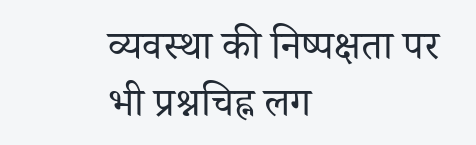व्यवस्था की निष्पक्षता पर भी प्रश्नचिह्न लग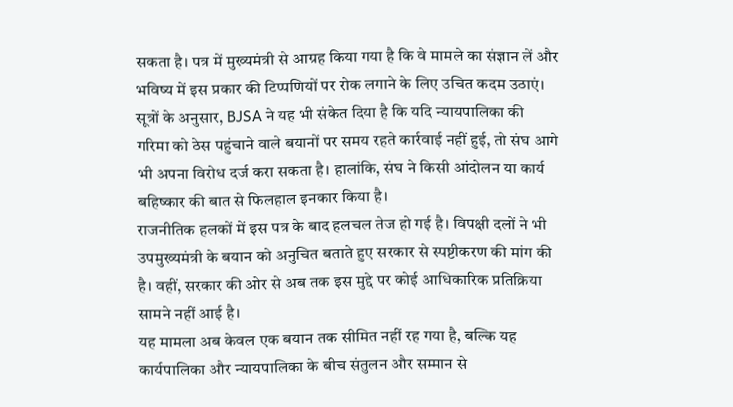सकता है। पत्र में मुख्यमंत्री से आग्रह किया गया है कि वे मामले का संज्ञान लें और भविष्य में इस प्रकार की टिप्पणियों पर रोक लगाने के लिए उचित कदम उठाएं।
सूत्रों के अनुसार, BJSA ने यह भी संकेत दिया है कि यदि न्यायपालिका की गरिमा को ठेस पहुंचाने वाले बयानों पर समय रहते कार्रवाई नहीं हुई, तो संघ आगे भी अपना विरोध दर्ज करा सकता है। हालांकि, संघ ने किसी आंदोलन या कार्य बहिष्कार की बात से फिलहाल इनकार किया है।
राजनीतिक हलकों में इस पत्र के बाद हलचल तेज हो गई है। विपक्षी दलों ने भी उपमुख्यमंत्री के बयान को अनुचित बताते हुए सरकार से स्पष्टीकरण की मांग की है। वहीं, सरकार की ओर से अब तक इस मुद्दे पर कोई आधिकारिक प्रतिक्रिया सामने नहीं आई है।
यह मामला अब केवल एक बयान तक सीमित नहीं रह गया है, बल्कि यह कार्यपालिका और न्यायपालिका के बीच संतुलन और सम्मान से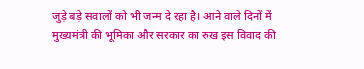जुड़े बड़े सवालों को भी जन्म दे रहा है। आने वाले दिनों में मुख्यमंत्री की भूमिका और सरकार का रुख इस विवाद की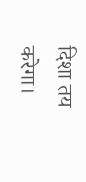दिशा तय करेगा।